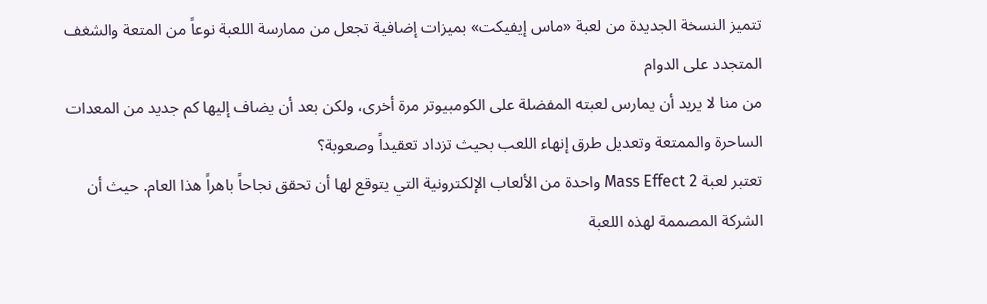تتميز النسخة الجديدة من لعبة «ماس إيفيكت» بميزات إضافية تجعل من ممارسة اللعبة نوعاً من المتعة والشغف المتجدد على الدوام
من منا لا يريد أن يمارس لعبته المفضلة على الكومبيوتر مرة أخرى، ولكن بعد أن يضاف إليها كم جديد من المعدات الساحرة والممتعة وتعديل طرق إنهاء اللعب بحيث تزداد تعقيداً وصعوبة؟
تعتبر لعبة Mass Effect 2 واحدة من الألعاب الإلكترونية التي يتوقع لها أن تحقق نجاحاً باهراً هذا العام. حيث أن الشركة المصممة لهذه اللعبة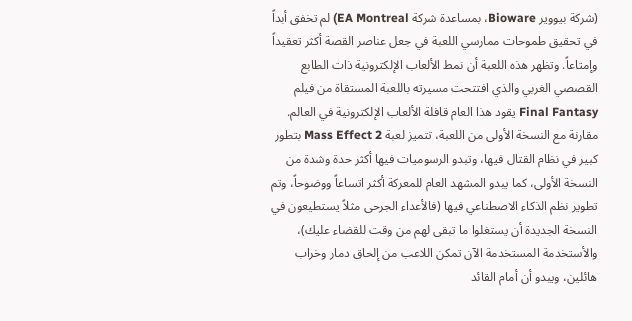(شركة بيووير Bioware، بمساعدة شركة EA Montreal) لم تخفق أبداً في تحقيق طموحات ممارسي اللعبة في جعل عناصر القصة أكثر تعقيداً وإمتاعاً. وتظهر هذه اللعبة أن نمط الألعاب الإلكترونية ذات الطابع القصصي الغربي والذي افتتحت مسيرته باللعبة المستقاة من فيلم Final Fantasy يقود هذا العام قافلة الألعاب الإلكترونية في العالم.
مقارنة مع النسخة الأولى من اللعبة، تتميز لعبة Mass Effect 2 بتطور كبير في نظام القتال فيها، وتبدو الرسوميات فيها أكثر حدة وشدة من النسخة الأولى، كما يبدو المشهد العام للمعركة أكثر اتساعاً ووضوحاً، وتم تطوير نظم الذكاء الاصطناعي فيها (فالأعداء الجرحى مثلاً يستطيعون في النسخة الجديدة أن يستغلوا ما تبقى لهم من وقت للقضاء عليك)، والأستخدمة المستخدمة الآن تمكن اللاعب من إلحاق دمار وخراب هائلين، ويبدو أن أمام القائد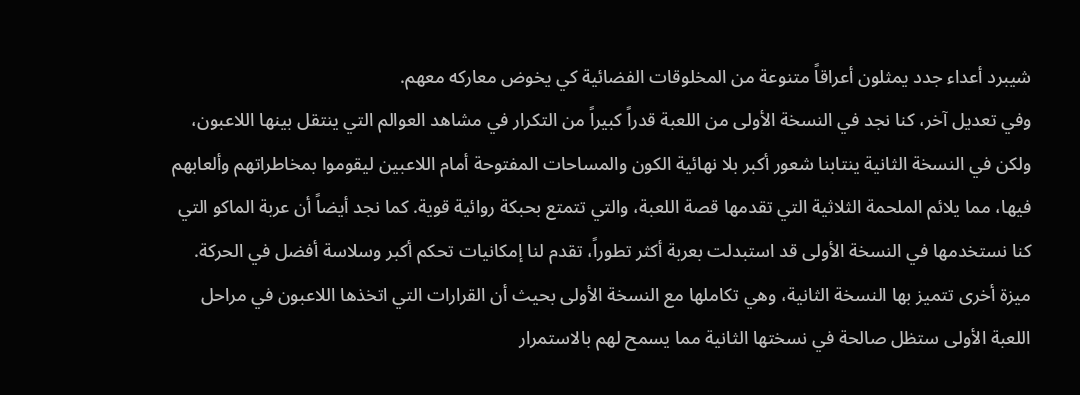شيبرد أعداء جدد يمثلون أعراقاً متنوعة من المخلوقات الفضائية كي يخوض معاركه معهم.
وفي تعديل آخر، كنا نجد في النسخة الأولى من اللعبة قدراً كبيراً من التكرار في مشاهد العوالم التي ينتقل بينها اللاعبون، ولكن في النسخة الثانية ينتابنا شعور أكبر بلا نهائية الكون والمساحات المفتوحة أمام اللاعبين ليقوموا بمخاطراتهم وألعابهم فيها، مما يلائم الملحمة الثلاثية التي تقدمها قصة اللعبة، والتي تتمتع بحبكة روائية قوية. كما نجد أيضاً أن عربة الماكو التي كنا نستخدمها في النسخة الأولى قد استبدلت بعربة أكثر تطوراً، تقدم لنا إمكانيات تحكم أكبر وسلاسة أفضل في الحركة.
ميزة أخرى تتميز بها النسخة الثانية، وهي تكاملها مع النسخة الأولى بحيث أن القرارات التي اتخذها اللاعبون في مراحل اللعبة الأولى ستظل صالحة في نسختها الثانية مما يسمح لهم بالاستمرار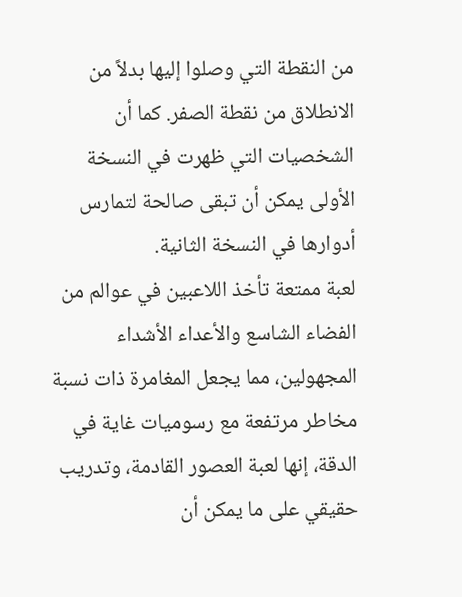من النقطة التي وصلوا إليها بدلاً من الانطلاق من نقطة الصفر. كما أن الشخصيات التي ظهرت في النسخة الأولى يمكن أن تبقى صالحة لتمارس أدوارها في النسخة الثانية.
لعبة ممتعة تأخذ اللاعبين في عوالم من الفضاء الشاسع والأعداء الأشداء المجهولين، مما يجعل المغامرة ذات نسبة مخاطر مرتفعة مع رسوميات غاية في الدقة، إنها لعبة العصور القادمة، وتدريب حقيقي على ما يمكن أن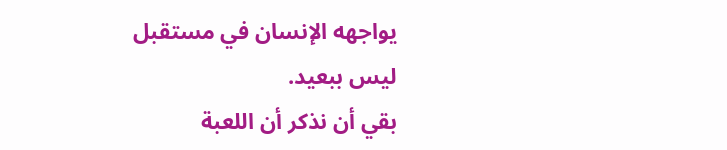يواجهه الإنسان في مستقبل ليس ببعيد.
بقي أن نذكر أن اللعبة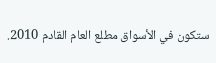ستكون في الأسواق مطلع العام القادم 2010.